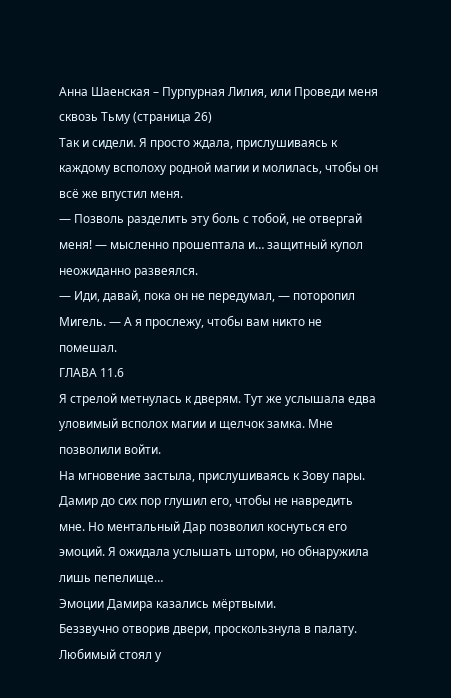Анна Шаенская – Пурпурная Лилия, или Проведи меня сквозь Тьму (страница 26)
Так и сидели. Я просто ждала, прислушиваясь к каждому всполоху родной магии и молилась, чтобы он всё же впустил меня.
— Позволь разделить эту боль с тобой, не отвергай меня! — мысленно прошептала и… защитный купол неожиданно развеялся.
— Иди, давай, пока он не передумал, — поторопил Мигель. — А я прослежу, чтобы вам никто не помешал.
ГЛАВА 11.6
Я стрелой метнулась к дверям. Тут же услышала едва уловимый всполох магии и щелчок замка. Мне позволили войти.
На мгновение застыла, прислушиваясь к Зову пары. Дамир до сих пор глушил его, чтобы не навредить мне. Но ментальный Дар позволил коснуться его эмоций. Я ожидала услышать шторм, но обнаружила лишь пепелище…
Эмоции Дамира казались мёртвыми.
Беззвучно отворив двери, проскользнула в палату. Любимый стоял у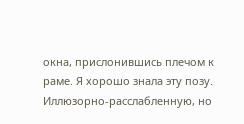окна, прислонившись плечом к раме. Я хорошо знала эту позу. Иллюзорно-расслабленную, но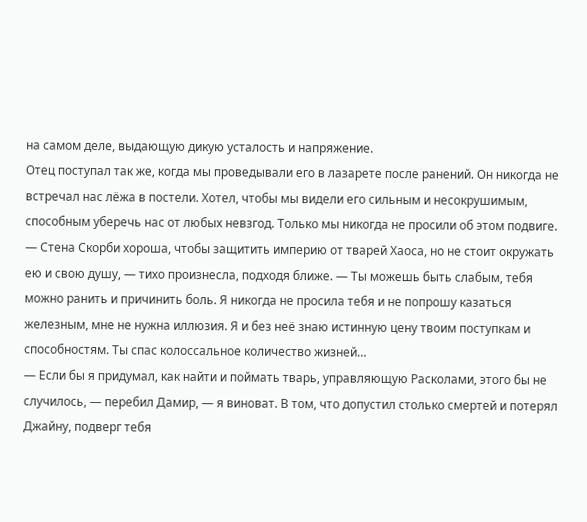на самом деле, выдающую дикую усталость и напряжение.
Отец поступал так же, когда мы проведывали его в лазарете после ранений. Он никогда не встречал нас лёжа в постели. Хотел, чтобы мы видели его сильным и несокрушимым, способным уберечь нас от любых невзгод. Только мы никогда не просили об этом подвиге.
— Стена Скорби хороша, чтобы защитить империю от тварей Хаоса, но не стоит окружать ею и свою душу, — тихо произнесла, подходя ближе. — Ты можешь быть слабым, тебя можно ранить и причинить боль. Я никогда не просила тебя и не попрошу казаться железным, мне не нужна иллюзия. Я и без неё знаю истинную цену твоим поступкам и способностям. Ты спас колоссальное количество жизней…
— Если бы я придумал, как найти и поймать тварь, управляющую Расколами, этого бы не случилось, — перебил Дамир, — я виноват. В том, что допустил столько смертей и потерял Джайну, подверг тебя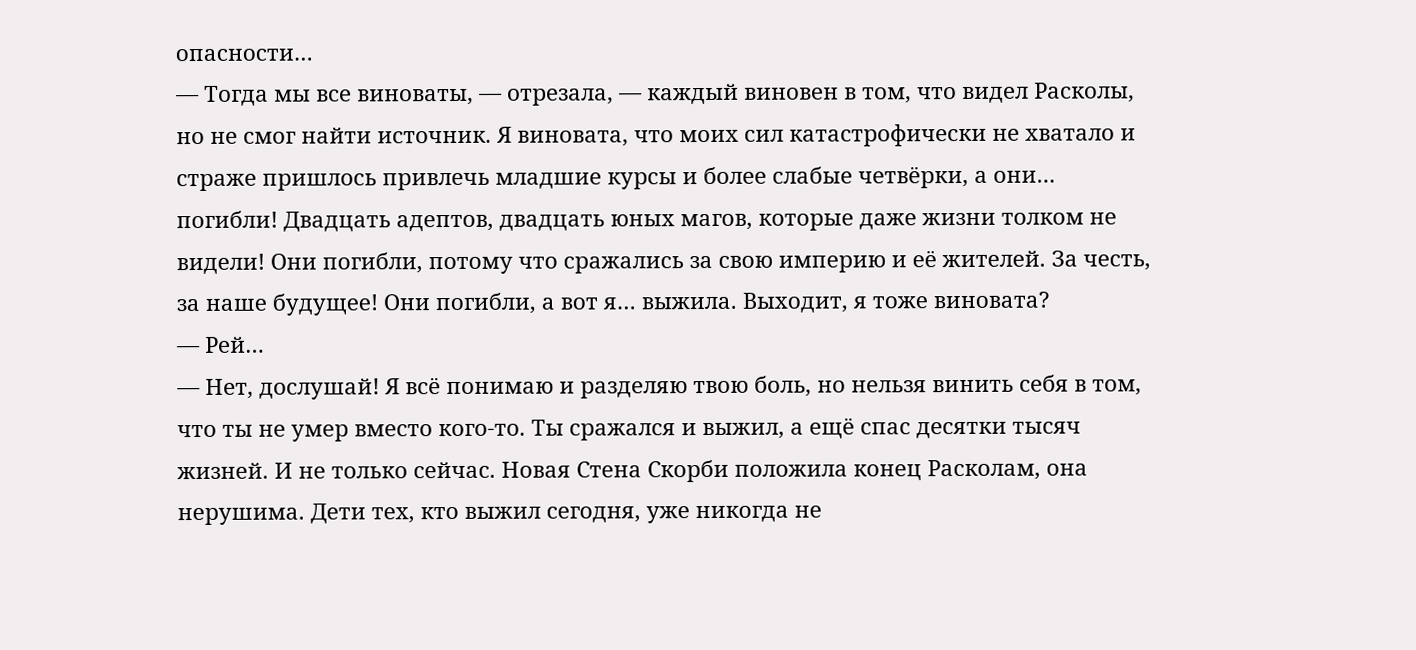опасности…
— Тогда мы все виноваты, — отрезала, — каждый виновен в том, что видел Расколы, но не смог найти источник. Я виновата, что моих сил катастрофически не хватало и страже пришлось привлечь младшие курсы и более слабые четвёрки, а они… погибли! Двадцать адептов, двадцать юных магов, которые даже жизни толком не видели! Они погибли, потому что сражались за свою империю и её жителей. За честь, за наше будущее! Они погибли, а вот я… выжила. Выходит, я тоже виновата?
— Рей…
— Нет, дослушай! Я всё понимаю и разделяю твою боль, но нельзя винить себя в том, что ты не умер вместо кого-то. Ты сражался и выжил, а ещё спас десятки тысяч жизней. И не только сейчас. Новая Стена Скорби положила конец Расколам, она нерушима. Дети тех, кто выжил сегодня, уже никогда не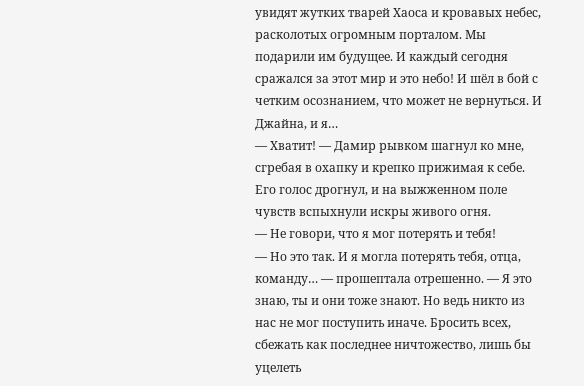увидят жутких тварей Хаоса и кровавых небес, расколотых огромным порталом. Мы подарили им будущее. И каждый сегодня сражался за этот мир и это небо! И шёл в бой с четким осознанием, что может не вернуться. И Джайна, и я…
— Хватит! — Дамир рывком шагнул ко мне, сгребая в охапку и крепко прижимая к себе.
Его голос дрогнул, и на выжженном поле чувств вспыхнули искры живого огня.
— Не говори, что я мог потерять и тебя!
— Но это так. И я могла потерять тебя, отца, команду… — прошептала отрешенно. — Я это знаю, ты и они тоже знают. Но ведь никто из нас не мог поступить иначе. Бросить всех, сбежать как последнее ничтожество, лишь бы уцелеть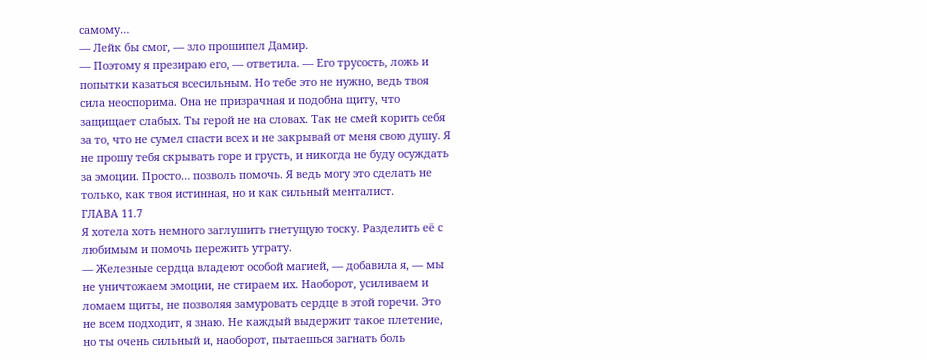самому…
— Лейк бы смог, — зло прошипел Дамир.
— Поэтому я презираю его, — ответила. — Его трусость, ложь и попытки казаться всесильным. Но тебе это не нужно, ведь твоя сила неоспорима. Она не призрачная и подобна щиту, что защищает слабых. Ты герой не на словах. Так не смей корить себя за то, что не сумел спасти всех и не закрывай от меня свою душу. Я не прошу тебя скрывать горе и грусть, и никогда не буду осуждать за эмоции. Просто… позволь помочь. Я ведь могу это сделать не только, как твоя истинная, но и как сильный менталист.
ГЛАВА 11.7
Я хотела хоть немного заглушить гнетущую тоску. Разделить её с любимым и помочь пережить утрату.
— Железные сердца владеют особой магией, — добавила я, — мы не уничтожаем эмоции, не стираем их. Наоборот, усиливаем и ломаем щиты, не позволяя замуровать сердце в этой горечи. Это не всем подходит, я знаю. Не каждый выдержит такое плетение, но ты очень сильный и, наоборот, пытаешься загнать боль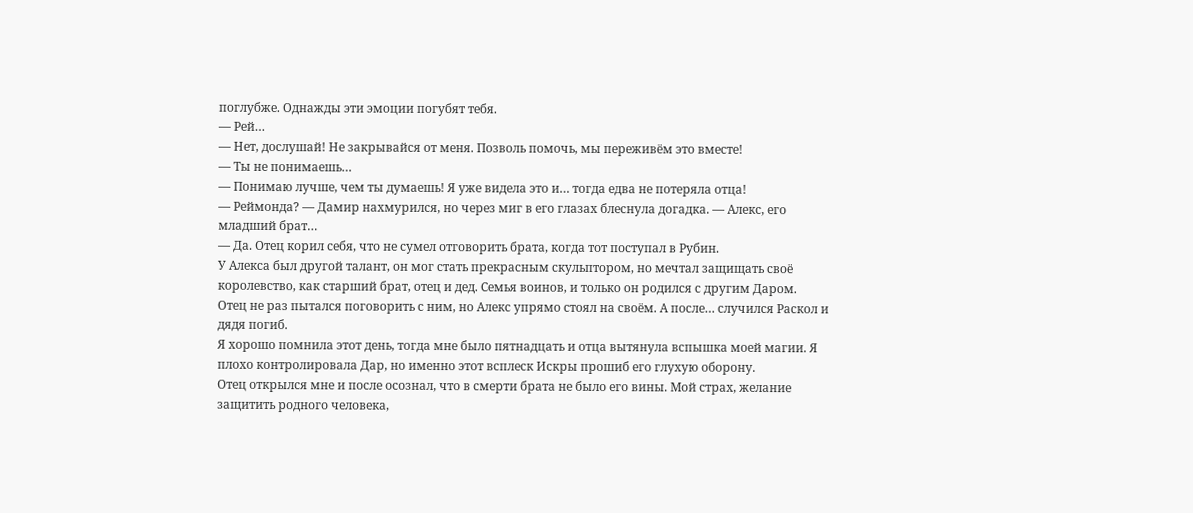поглубже. Однажды эти эмоции погубят тебя.
— Рей…
— Нет, дослушай! Не закрывайся от меня. Позволь помочь, мы переживём это вместе!
— Ты не понимаешь…
— Понимаю лучше, чем ты думаешь! Я уже видела это и… тогда едва не потеряла отца!
— Реймонда? — Дамир нахмурился, но через миг в его глазах блеснула догадка. — Алекс, его младший брат…
— Да. Отец корил себя, что не сумел отговорить брата, когда тот поступал в Рубин.
У Алекса был другой талант, он мог стать прекрасным скульптором, но мечтал защищать своё королевство, как старший брат, отец и дед. Семья воинов, и только он родился с другим Даром.
Отец не раз пытался поговорить с ним, но Алекс упрямо стоял на своём. А после… случился Раскол и дядя погиб.
Я хорошо помнила этот день, тогда мне было пятнадцать и отца вытянула вспышка моей магии. Я плохо контролировала Дар, но именно этот всплеск Искры прошиб его глухую оборону.
Отец открылся мне и после осознал, что в смерти брата не было его вины. Мой страх, желание защитить родного человека,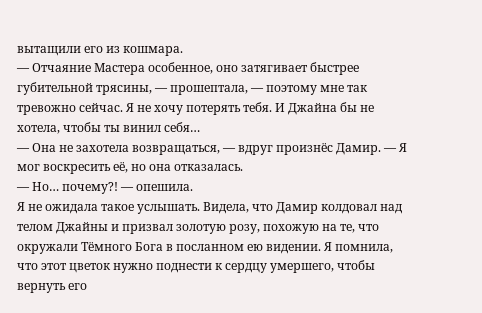вытащили его из кошмара.
— Отчаяние Мастера особенное, оно затягивает быстрее губительной трясины, — прошептала, — поэтому мне так тревожно сейчас. Я не хочу потерять тебя. И Джайна бы не хотела, чтобы ты винил себя…
— Она не захотела возвращаться, — вдруг произнёс Дамир. — Я мог воскресить её, но она отказалась.
— Но… почему?! — опешила.
Я не ожидала такое услышать. Видела, что Дамир колдовал над телом Джайны и призвал золотую розу, похожую на те, что окружали Тёмного Бога в посланном ею видении. Я помнила, что этот цветок нужно поднести к сердцу умершего, чтобы вернуть его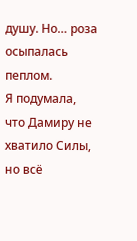душу. Но… роза осыпалась пеплом.
Я подумала, что Дамиру не хватило Силы, но всё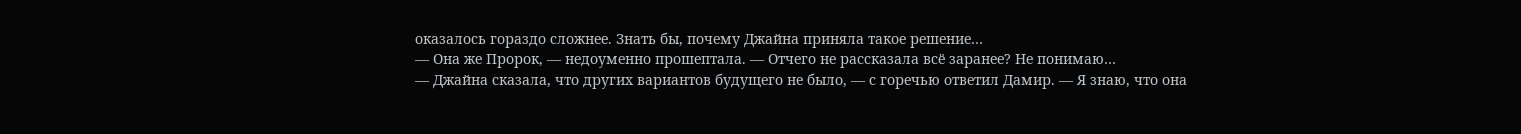оказалось гораздо сложнее. Знать бы, почему Джайна приняла такое решение…
— Она же Пророк, — недоуменно прошептала. — Отчего не рассказала всё заранее? Не понимаю…
— Джайна сказала, что других вариантов будущего не было, — с горечью ответил Дамир. — Я знаю, что она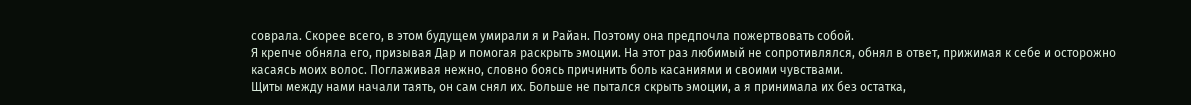соврала. Скорее всего, в этом будущем умирали я и Райан. Поэтому она предпочла пожертвовать собой.
Я крепче обняла его, призывая Дар и помогая раскрыть эмоции. На этот раз любимый не сопротивлялся, обнял в ответ, прижимая к себе и осторожно касаясь моих волос. Поглаживая нежно, словно боясь причинить боль касаниями и своими чувствами.
Щиты между нами начали таять, он сам снял их. Больше не пытался скрыть эмоции, а я принимала их без остатка,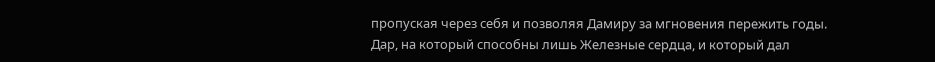пропуская через себя и позволяя Дамиру за мгновения пережить годы.
Дар, на который способны лишь Железные сердца, и который дал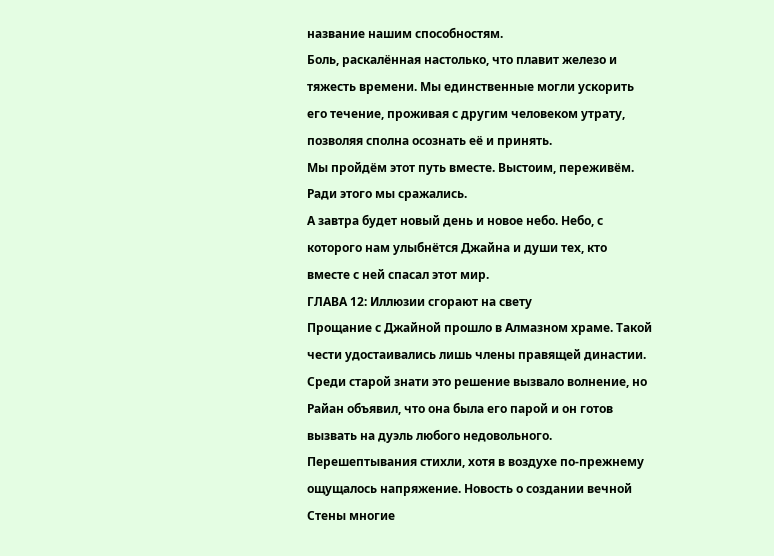название нашим способностям.
Боль, раскалённая настолько, что плавит железо и тяжесть времени. Мы единственные могли ускорить его течение, проживая с другим человеком утрату, позволяя сполна осознать её и принять.
Мы пройдём этот путь вместе. Выстоим, переживём. Ради этого мы сражались.
А завтра будет новый день и новое небо. Небо, с которого нам улыбнётся Джайна и души тех, кто вместе с ней спасал этот мир.
ГЛАВА 12: Иллюзии сгорают на свету
Прощание с Джайной прошло в Алмазном храме. Такой чести удостаивались лишь члены правящей династии. Среди старой знати это решение вызвало волнение, но Райан объявил, что она была его парой и он готов вызвать на дуэль любого недовольного.
Перешептывания стихли, хотя в воздухе по-прежнему ощущалось напряжение. Новость о создании вечной Стены многие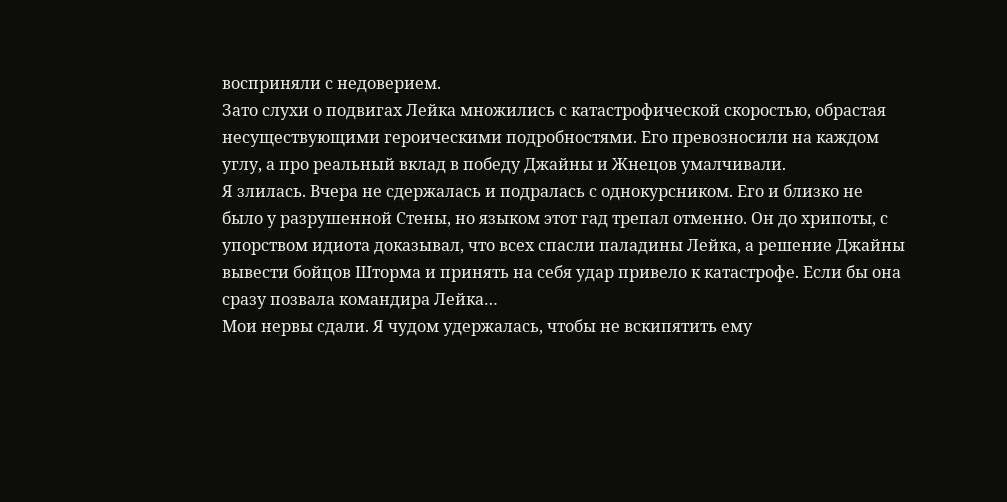восприняли с недоверием.
Зато слухи о подвигах Лейка множились с катастрофической скоростью, обрастая несуществующими героическими подробностями. Его превозносили на каждом углу, а про реальный вклад в победу Джайны и Жнецов умалчивали.
Я злилась. Вчера не сдержалась и подралась с однокурсником. Его и близко не было у разрушенной Стены, но языком этот гад трепал отменно. Он до хрипоты, с упорством идиота доказывал, что всех спасли паладины Лейка, а решение Джайны вывести бойцов Шторма и принять на себя удар привело к катастрофе. Если бы она сразу позвала командира Лейка…
Мои нервы сдали. Я чудом удержалась, чтобы не вскипятить ему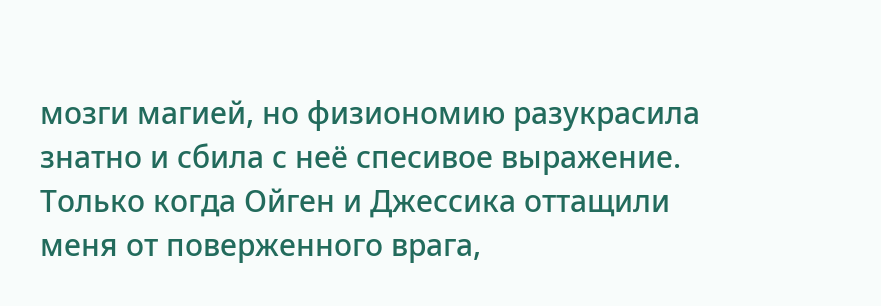мозги магией, но физиономию разукрасила знатно и сбила с неё спесивое выражение.
Только когда Ойген и Джессика оттащили меня от поверженного врага,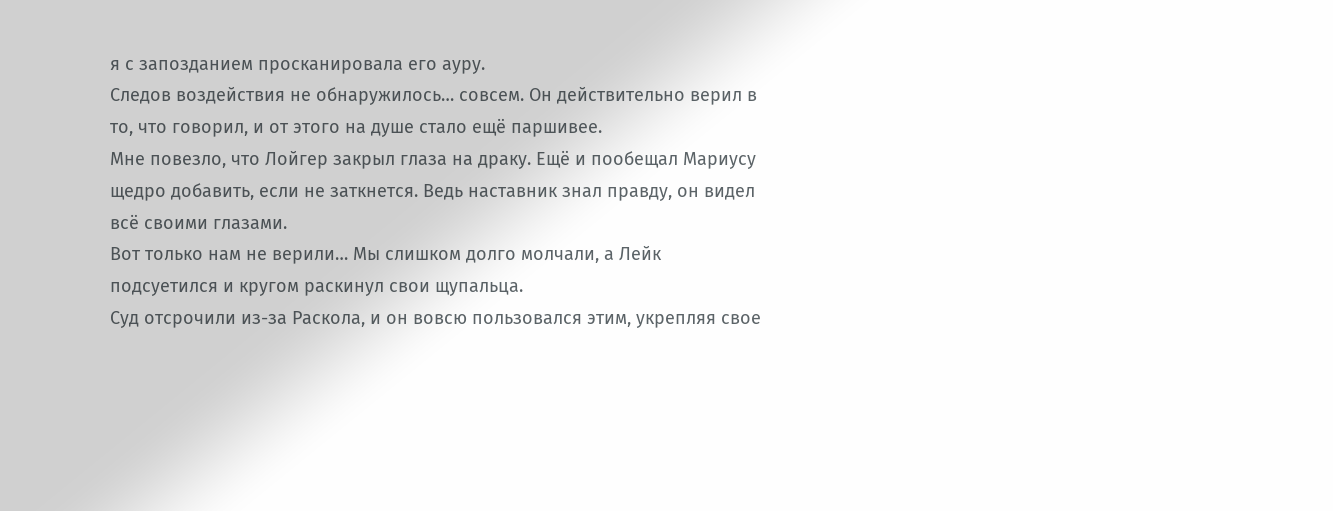я с запозданием просканировала его ауру.
Следов воздействия не обнаружилось… совсем. Он действительно верил в то, что говорил, и от этого на душе стало ещё паршивее.
Мне повезло, что Лойгер закрыл глаза на драку. Ещё и пообещал Мариусу щедро добавить, если не заткнется. Ведь наставник знал правду, он видел всё своими глазами.
Вот только нам не верили… Мы слишком долго молчали, а Лейк подсуетился и кругом раскинул свои щупальца.
Суд отсрочили из-за Раскола, и он вовсю пользовался этим, укрепляя свое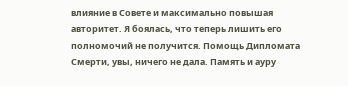влияние в Совете и максимально повышая авторитет. Я боялась, что теперь лишить его полномочий не получится. Помощь Дипломата Смерти, увы, ничего не дала. Память и ауру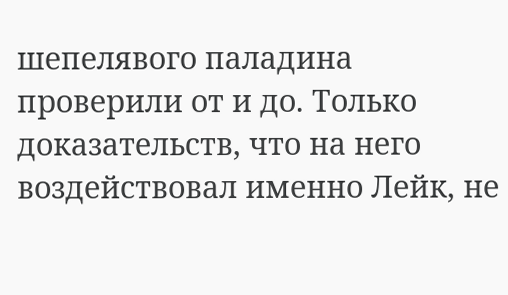шепелявого паладина проверили от и до. Только доказательств, что на него воздействовал именно Лейк, не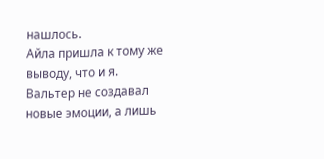нашлось.
Айла пришла к тому же выводу, что и я. Вальтер не создавал новые эмоции, а лишь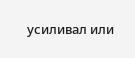усиливал или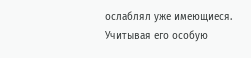ослаблял уже имеющиеся. Учитывая его особую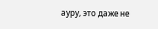ауру, это даже не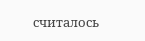считалось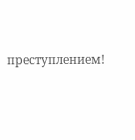преступлением!